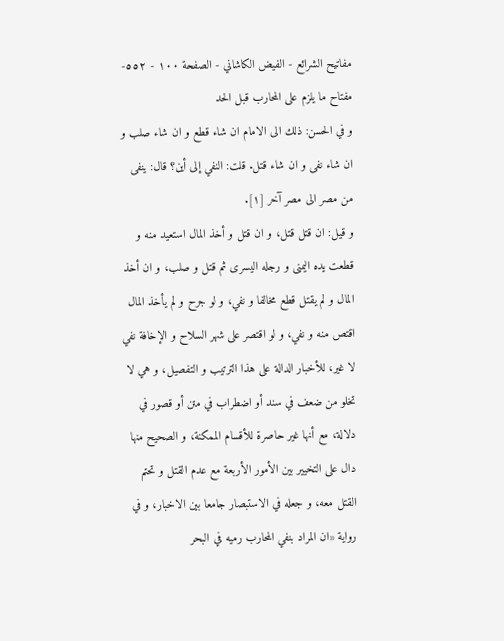مفاتيح الشرائع - الفيض الكاشاني - الصفحة ١٠٠ - ٥٥٢- مفتاح ما يلزم على المحارب قبل الحد
و في الحسن: ذلك الى الامام ان شاء قطع و ان شاء صلب و ان شاء نفى و ان شاء قتل. قلت: النفي إلى أين؟ قال: ينفى من مصر الى مصر آخر [١].
و قيل: ان قتل قتل، و ان قتل و أخذ المال استعيد منه و قطعت يده اليمنى و رجله اليسرى ثم قتل و صلب، و ان أخذ المال و لم يقتل قطع مخالفا و نفي، و لو جرح و لم يأخذ المال اقتص منه و نفي، و لو اقتصر على شهر السلاح و الإخافة نفي لا غير، للأخبار الدالة على هذا الترتيب و التفصيل، و هي لا تخلو من ضعف في سند أو اضطراب في متن أو قصور في دلالة، مع أنها غير حاصرة للأقسام الممكنة، و الصحيح منها دال على التخيير بين الأمور الأربعة مع عدم القتل و تحتم القتل معه، و جعله في الاستبصار جامعا بين الاخبار، و في رواية «ان المراد بنفي المحارب رميه في البحر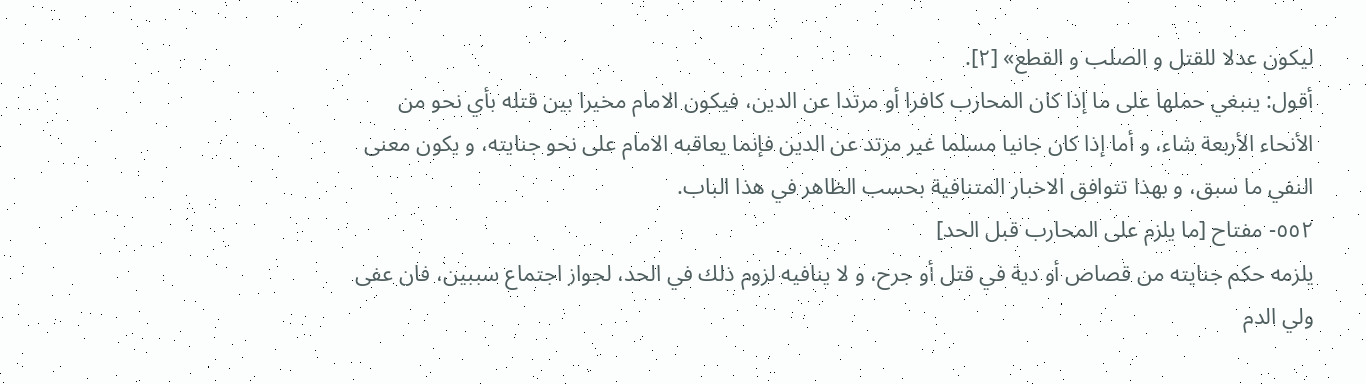ليكون عدلا للقتل و الصلب و القطع» [٢].
أقول: ينبغي حملها على ما إذا كان المحارب كافرا أو مرتدا عن الدين، فيكون الامام مخيرا بين قتله بأي نحو من الأنحاء الأربعة شاء، و أما إذا كان جانيا مسلما غير مرتد عن الدين فإنما يعاقبه الامام على نحو جنايته، و يكون معنى النفي ما سبق، و بهذا تتوافق الاخبار المتنافية بحسب الظاهر في هذا الباب.
٥٥٢- مفتاح [ما يلزم على المحارب قبل الحد]
يلزمه حكم جنايته من قصاص أو دية في قتل أو جرح، و لا ينافيه لزوم ذلك في الحد، لجواز اجتماع سببين، فان عفى ولي الدم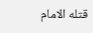قتله الامام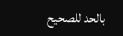بالحد للصحيح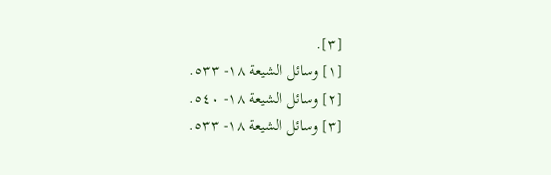[٣].
[١] وسائل الشيعة ١٨- ٥٣٣.
[٢] وسائل الشيعة ١٨- ٥٤٠.
[٣] وسائل الشيعة ١٨- ٥٣٣.